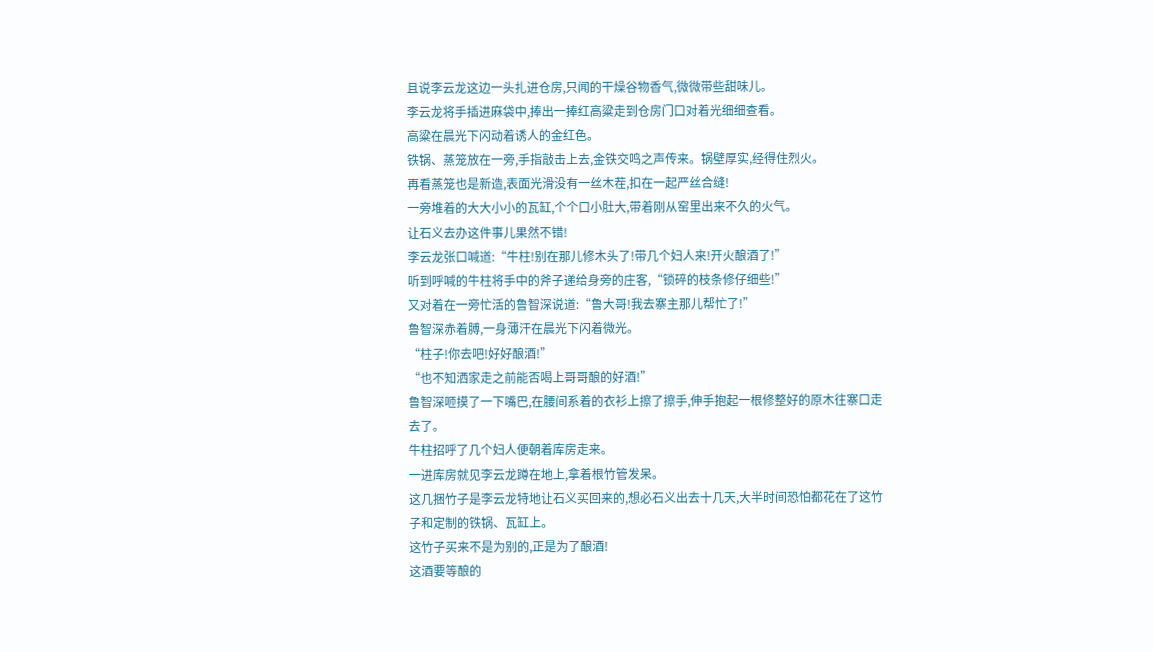且说李云龙这边一头扎进仓房,只闻的干燥谷物香气,微微带些甜味儿。
李云龙将手插进麻袋中,捧出一捧红高粱走到仓房门口对着光细细查看。
高粱在晨光下闪动着诱人的金红色。
铁锅、蒸笼放在一旁,手指敲击上去,金铁交鸣之声传来。锅壁厚实,经得住烈火。
再看蒸笼也是新造,表面光滑没有一丝木茬,扣在一起严丝合缝!
一旁堆着的大大小小的瓦缸,个个口小肚大,带着刚从窑里出来不久的火气。
让石义去办这件事儿果然不错!
李云龙张口喊道:“牛柱!别在那儿修木头了!带几个妇人来!开火酿酒了!”
听到呼喊的牛柱将手中的斧子递给身旁的庄客,“锁碎的枝条修仔细些!”
又对着在一旁忙活的鲁智深说道:“鲁大哥!我去寨主那儿帮忙了!”
鲁智深赤着膊,一身薄汗在晨光下闪着微光。
“柱子!你去吧!好好酿酒!”
“也不知洒家走之前能否喝上哥哥酿的好酒!”
鲁智深咂摸了一下嘴巴,在腰间系着的衣衫上擦了擦手,伸手抱起一根修整好的原木往寨口走去了。
牛柱招呼了几个妇人便朝着库房走来。
一进库房就见李云龙蹲在地上,拿着根竹管发呆。
这几捆竹子是李云龙特地让石义买回来的,想必石义出去十几天,大半时间恐怕都花在了这竹子和定制的铁锅、瓦缸上。
这竹子买来不是为别的,正是为了酿酒!
这酒要等酿的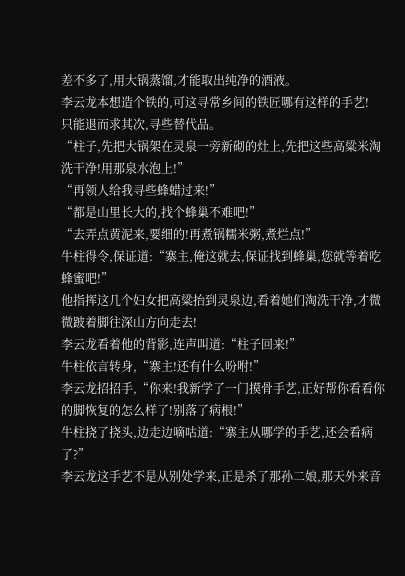差不多了,用大锅蒸馏,才能取出纯净的酒液。
李云龙本想造个铁的,可这寻常乡间的铁匠哪有这样的手艺!
只能退而求其次,寻些替代品。
“柱子,先把大锅架在灵泉一旁新砌的灶上,先把这些高粱米淘洗干净!用那泉水泡上!”
“再领人给我寻些蜂蜡过来!”
“都是山里长大的,找个蜂巢不难吧!”
“去弄点黄泥来,要细的!再煮锅糯米粥,煮烂点!”
牛柱得令,保证道:“寨主,俺这就去,保证找到蜂巢,您就等着吃蜂蜜吧!”
他指挥这几个妇女把高粱抬到灵泉边,看着她们淘洗干净,才微微跛着脚往深山方向走去!
李云龙看着他的背影,连声叫道:“柱子回来!”
牛柱依言转身,“寨主!还有什么吩咐!”
李云龙招招手,“你来!我新学了一门摸骨手艺,正好帮你看看你的脚恢复的怎么样了!别落了病根!”
牛柱挠了挠头,边走边嘀咕道:“寨主从哪学的手艺,还会看病了?”
李云龙这手艺不是从别处学来,正是杀了那孙二娘,那天外来音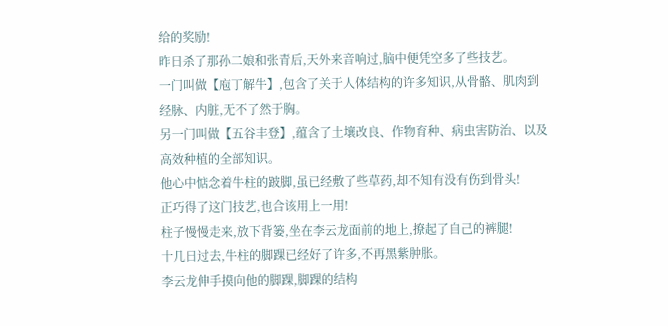给的奖励!
昨日杀了那孙二娘和张青后,天外来音响过,脑中便凭空多了些技艺。
一门叫做【庖丁解牛】,包含了关于人体结构的许多知识,从骨骼、肌肉到经脉、内脏,无不了然于胸。
另一门叫做【五谷丰登】,蕴含了土壤改良、作物育种、病虫害防治、以及高效种植的全部知识。
他心中惦念着牛柱的跛脚,虽已经敷了些草药,却不知有没有伤到骨头!
正巧得了这门技艺,也合该用上一用!
柱子慢慢走来,放下背篓,坐在李云龙面前的地上,撩起了自己的裤腿!
十几日过去,牛柱的脚踝已经好了许多,不再黑紫肿胀。
李云龙伸手摸向他的脚踝,脚踝的结构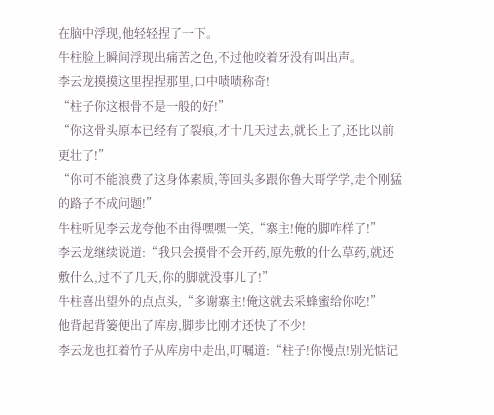在脑中浮现,他轻轻捏了一下。
牛柱脸上瞬间浮现出痛苦之色,不过他咬着牙没有叫出声。
李云龙摸摸这里捏捏那里,口中啧啧称奇!
“柱子你这根骨不是一般的好!”
“你这骨头原本已经有了裂痕,才十几天过去,就长上了,还比以前更壮了!”
“你可不能浪费了这身体素质,等回头多跟你鲁大哥学学,走个刚猛的路子不成问题!”
牛柱听见李云龙夸他不由得嘿嘿一笑,“寨主!俺的脚咋样了!”
李云龙继续说道:“我只会摸骨不会开药,原先敷的什么草药,就还敷什么,过不了几天,你的脚就没事儿了!”
牛柱喜出望外的点点头,“多谢寨主!俺这就去采蜂蜜给你吃!”
他背起背篓便出了库房,脚步比刚才还快了不少!
李云龙也扛着竹子从库房中走出,叮嘱道:“柱子!你慢点!别光惦记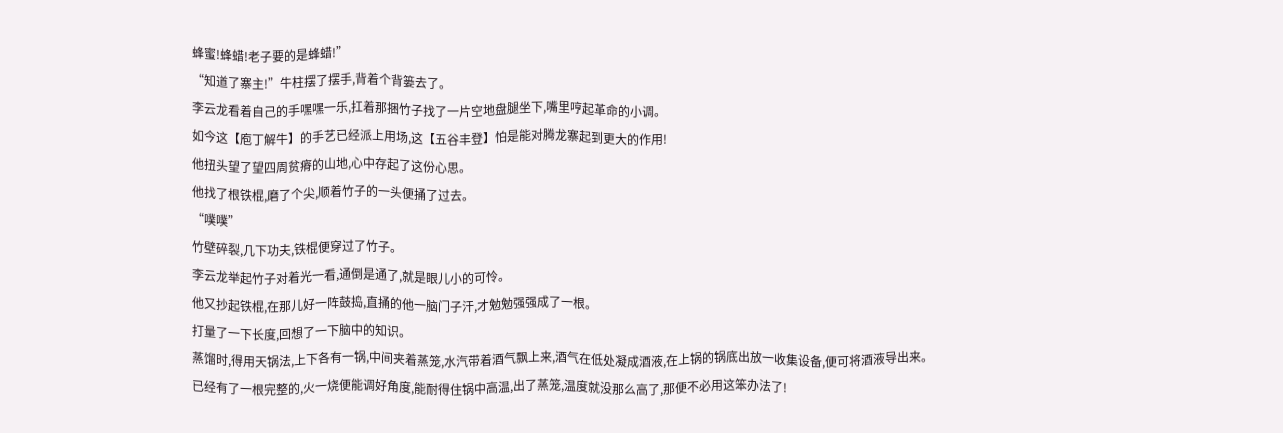蜂蜜!蜂蜡!老子要的是蜂蜡!”
“知道了寨主!”牛柱摆了摆手,背着个背篓去了。
李云龙看着自己的手嘿嘿一乐,扛着那捆竹子找了一片空地盘腿坐下,嘴里哼起革命的小调。
如今这【庖丁解牛】的手艺已经派上用场,这【五谷丰登】怕是能对腾龙寨起到更大的作用!
他扭头望了望四周贫瘠的山地,心中存起了这份心思。
他找了根铁棍,磨了个尖,顺着竹子的一头便捅了过去。
“噗噗”
竹壁碎裂,几下功夫,铁棍便穿过了竹子。
李云龙举起竹子对着光一看,通倒是通了,就是眼儿小的可怜。
他又抄起铁棍,在那儿好一阵鼓捣,直捅的他一脑门子汗,才勉勉强强成了一根。
打量了一下长度,回想了一下脑中的知识。
蒸馏时,得用天锅法,上下各有一锅,中间夹着蒸笼,水汽带着酒气飘上来,酒气在低处凝成酒液,在上锅的锅底出放一收集设备,便可将酒液导出来。
已经有了一根完整的,火一烧便能调好角度,能耐得住锅中高温,出了蒸笼,温度就没那么高了,那便不必用这笨办法了!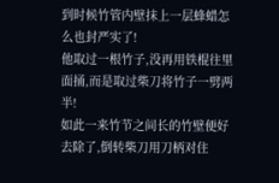到时候竹管内壁抹上一层蜂蜡怎么也封严实了!
他取过一根竹子,没再用铁棍往里面捅,而是取过柴刀将竹子一劈两半!
如此一来竹节之间长的竹壁便好去除了,倒转柴刀用刀柄对住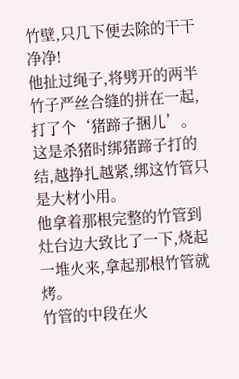竹壁,只几下便去除的干干净净!
他扯过绳子,将劈开的两半竹子严丝合缝的拼在一起,打了个‘猪蹄子捆儿’。
这是杀猪时绑猪蹄子打的结,越挣扎越紧,绑这竹管只是大材小用。
他拿着那根完整的竹管到灶台边大致比了一下,烧起一堆火来,拿起那根竹管就烤。
竹管的中段在火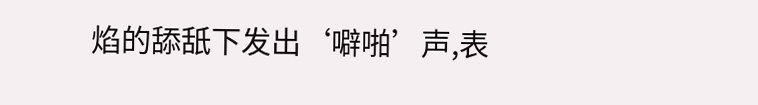焰的舔舐下发出‘噼啪’声,表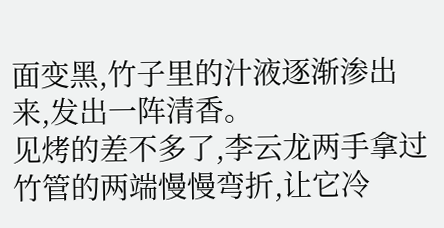面变黑,竹子里的汁液逐渐渗出来,发出一阵清香。
见烤的差不多了,李云龙两手拿过竹管的两端慢慢弯折,让它冷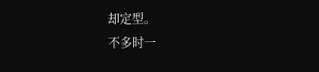却定型。
不多时一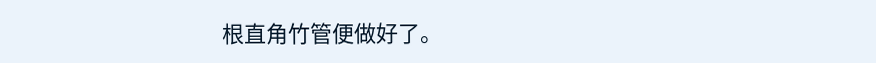根直角竹管便做好了。